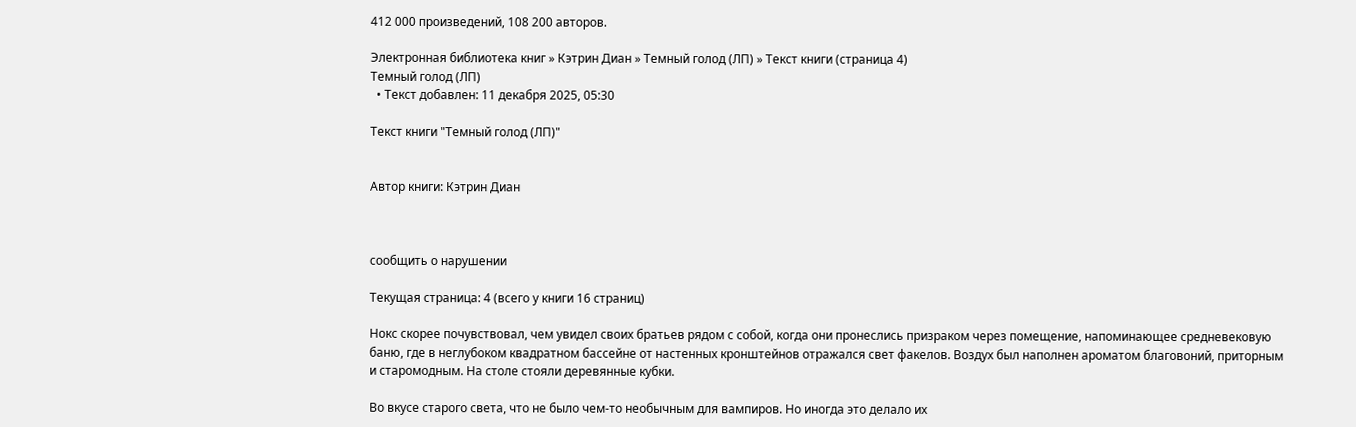412 000 произведений, 108 200 авторов.

Электронная библиотека книг » Кэтрин Диан » Темный голод (ЛП) » Текст книги (страница 4)
Темный голод (ЛП)
  • Текст добавлен: 11 декабря 2025, 05:30

Текст книги "Темный голод (ЛП)"


Автор книги: Кэтрин Диан



сообщить о нарушении

Текущая страница: 4 (всего у книги 16 страниц)

Нокс скорее почувствовал, чем увидел своих братьев рядом с собой, когда они пронеслись призраком через помещение, напоминающее средневековую баню, где в неглубоком квадратном бассейне от настенных кронштейнов отражался свет факелов. Воздух был наполнен ароматом благовоний, приторным и старомодным. На столе стояли деревянные кубки.

Во вкусе старого света, что не было чем-то необычным для вампиров. Но иногда это делало их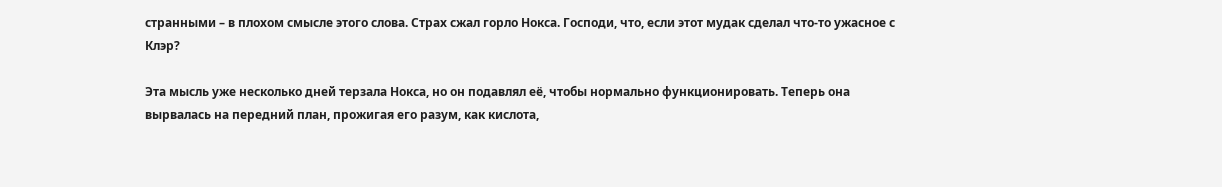странными – в плохом смысле этого слова. Страх сжал горло Нокса. Господи, что, если этот мудак сделал что-то ужасное с Клэр?

Эта мысль уже несколько дней терзала Нокса, но он подавлял её, чтобы нормально функционировать. Теперь она вырвалась на передний план, прожигая его разум, как кислота,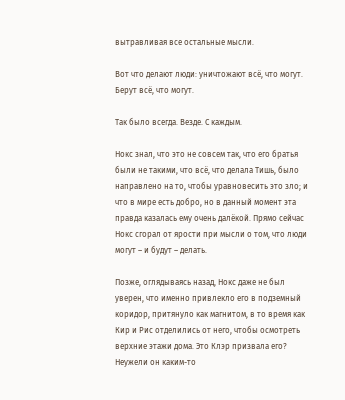вытравливая все остальные мысли.

Вот что делают люди: уничтожают всё, что могут. Берут всё, что могут.

Так было всегда. Везде. С каждым.

Нокс знал, что это не совсем так, что его братья были не такими, что всё, что делала Тишь, было направлено на то, чтобы уравновесить это зло; и что в мире есть добро, но в данный момент эта правда казалась ему очень далёкой. Прямо сейчас Нокс сгорал от ярости при мысли о том, что люди могут – и будут – делать.

Позже, оглядываясь назад, Нокс даже не был уверен, что именно привлекло его в подземный коридор, притянуло как магнитом, в то время как Кир и Рис отделились от него, чтобы осмотреть верхние этажи дома. Это Клэр призвала его? Неужели он каким-то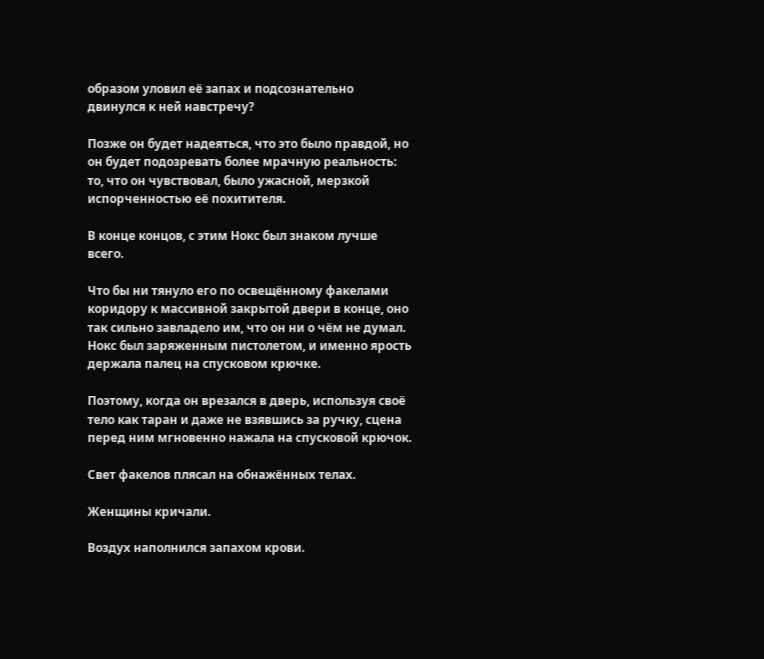образом уловил её запах и подсознательно двинулся к ней навстречу?

Позже он будет надеяться, что это было правдой, но он будет подозревать более мрачную реальность: то, что он чувствовал, было ужасной, мерзкой испорченностью её похитителя.

В конце концов, с этим Нокс был знаком лучше всего.

Что бы ни тянуло его по освещённому факелами коридору к массивной закрытой двери в конце, оно так сильно завладело им, что он ни о чём не думал. Нокс был заряженным пистолетом, и именно ярость держала палец на спусковом крючке.

Поэтому, когда он врезался в дверь, используя своё тело как таран и даже не взявшись за ручку, сцена перед ним мгновенно нажала на спусковой крючок.

Свет факелов плясал на обнажённых телах.

Женщины кричали.

Воздух наполнился запахом крови.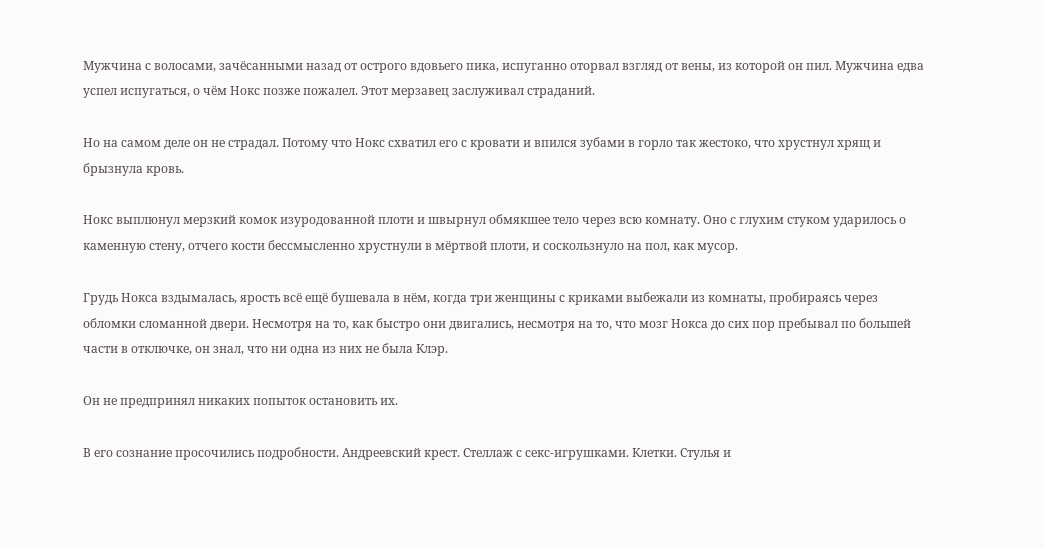Мужчина с волосами, зачёсанными назад от острого вдовьего пика, испуганно оторвал взгляд от вены, из которой он пил. Мужчина едва успел испугаться, о чём Нокс позже пожалел. Этот мерзавец заслуживал страданий.

Но на самом деле он не страдал. Потому что Нокс схватил его с кровати и впился зубами в горло так жестоко, что хрустнул хрящ и брызнула кровь.

Нокс выплюнул мерзкий комок изуродованной плоти и швырнул обмякшее тело через всю комнату. Оно с глухим стуком ударилось о каменную стену, отчего кости бессмысленно хрустнули в мёртвой плоти, и соскользнуло на пол, как мусор.

Грудь Нокса вздымалась, ярость всё ещё бушевала в нём, когда три женщины с криками выбежали из комнаты, пробираясь через обломки сломанной двери. Несмотря на то, как быстро они двигались, несмотря на то, что мозг Нокса до сих пор пребывал по большей части в отключке, он знал, что ни одна из них не была Клэр.

Он не предпринял никаких попыток остановить их.

В его сознание просочились подробности. Андреевский крест. Стеллаж с секс-игрушками. Клетки. Стулья и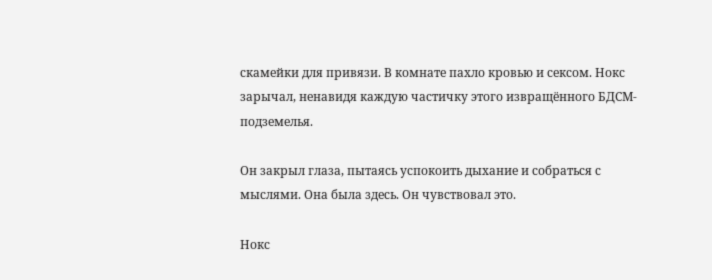скамейки для привязи. В комнате пахло кровью и сексом. Нокс зарычал, ненавидя каждую частичку этого извращённого БДСМ-подземелья.

Он закрыл глаза, пытаясь успокоить дыхание и собраться с мыслями. Она была здесь. Он чувствовал это.

Нокс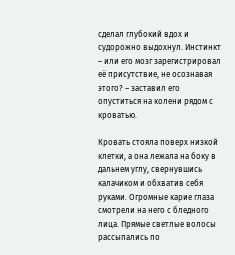сделал глубокий вдох и судорожно выдохнул. Инстинкт – или его мозг зарегистрировал её присутствие, не осознавая этого? – заставил его опуститься на колени рядом с кроватью.

Кровать стояла поверх низкой клетки, а она лежала на боку в дальнем углу, свернувшись калачиком и обхватив себя руками. Огромные карие глаза смотрели на него с бледного лица. Прямые светлые волосы рассыпались по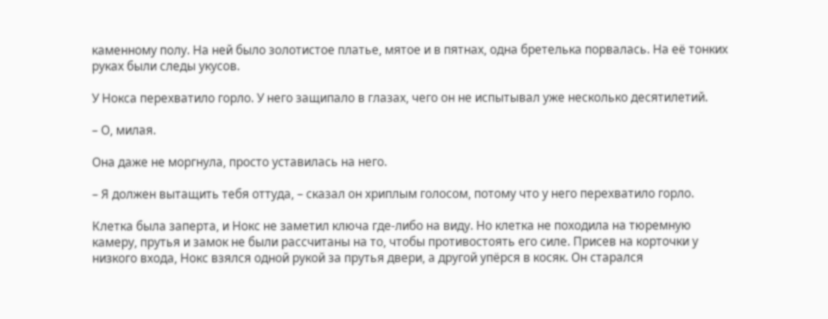каменному полу. На ней было золотистое платье, мятое и в пятнах, одна бретелька порвалась. На её тонких руках были следы укусов.

У Нокса перехватило горло. У него защипало в глазах, чего он не испытывал уже несколько десятилетий.

– О, милая.

Она даже не моргнула, просто уставилась на него.

– Я должен вытащить тебя оттуда, – сказал он хриплым голосом, потому что у него перехватило горло.

Клетка была заперта, и Нокс не заметил ключа где-либо на виду. Но клетка не походила на тюремную камеру, прутья и замок не были рассчитаны на то, чтобы противостоять его силе. Присев на корточки у низкого входа, Нокс взялся одной рукой за прутья двери, а другой упёрся в косяк. Он старался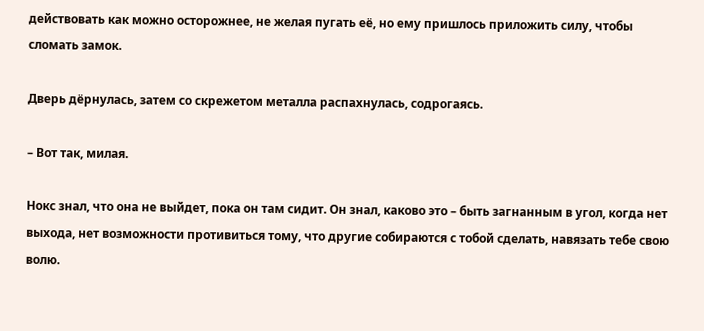действовать как можно осторожнее, не желая пугать её, но ему пришлось приложить силу, чтобы сломать замок.

Дверь дёрнулась, затем со скрежетом металла распахнулась, содрогаясь.

– Вот так, милая.

Нокс знал, что она не выйдет, пока он там сидит. Он знал, каково это – быть загнанным в угол, когда нет выхода, нет возможности противиться тому, что другие собираются с тобой сделать, навязать тебе свою волю.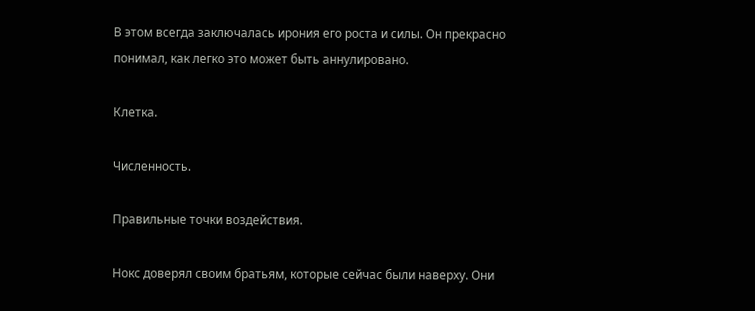В этом всегда заключалась ирония его роста и силы. Он прекрасно понимал, как легко это может быть аннулировано.

Клетка.

Численность.

Правильные точки воздействия.

Нокс доверял своим братьям, которые сейчас были наверху. Они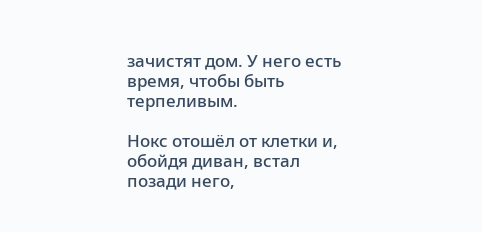зачистят дом. У него есть время, чтобы быть терпеливым.

Нокс отошёл от клетки и, обойдя диван, встал позади него,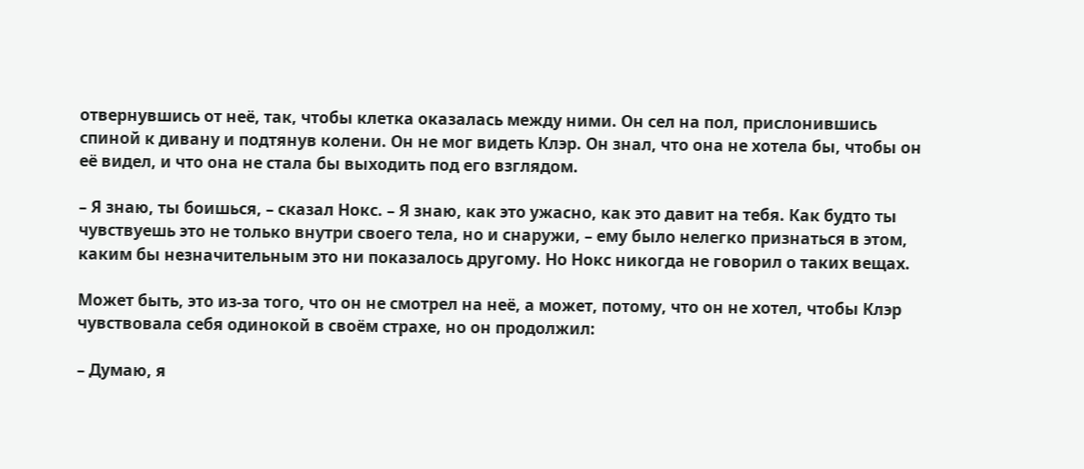отвернувшись от неё, так, чтобы клетка оказалась между ними. Он сел на пол, прислонившись спиной к дивану и подтянув колени. Он не мог видеть Клэр. Он знал, что она не хотела бы, чтобы он её видел, и что она не стала бы выходить под его взглядом.

– Я знаю, ты боишься, – сказал Нокс. – Я знаю, как это ужасно, как это давит на тебя. Как будто ты чувствуешь это не только внутри своего тела, но и снаружи, – ему было нелегко признаться в этом, каким бы незначительным это ни показалось другому. Но Нокс никогда не говорил о таких вещах.

Может быть, это из-за того, что он не смотрел на неё, а может, потому, что он не хотел, чтобы Клэр чувствовала себя одинокой в своём страхе, но он продолжил:

– Думаю, я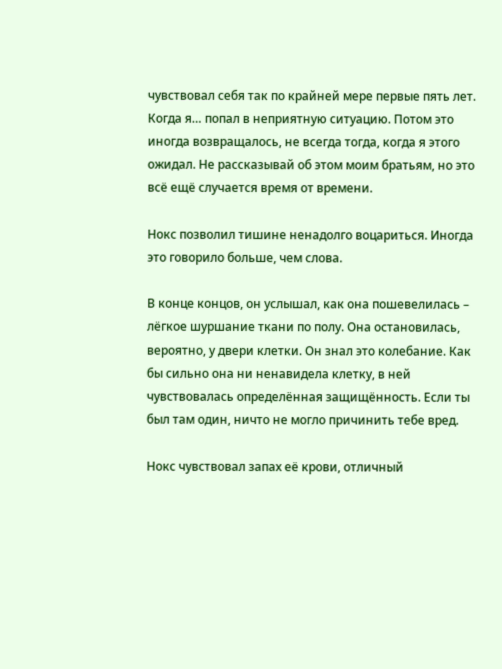чувствовал себя так по крайней мере первые пять лет. Когда я… попал в неприятную ситуацию. Потом это иногда возвращалось, не всегда тогда, когда я этого ожидал. Не рассказывай об этом моим братьям, но это всё ещё случается время от времени.

Нокс позволил тишине ненадолго воцариться. Иногда это говорило больше, чем слова.

В конце концов, он услышал, как она пошевелилась – лёгкое шуршание ткани по полу. Она остановилась, вероятно, у двери клетки. Он знал это колебание. Как бы сильно она ни ненавидела клетку, в ней чувствовалась определённая защищённость. Если ты был там один, ничто не могло причинить тебе вред.

Нокс чувствовал запах её крови, отличный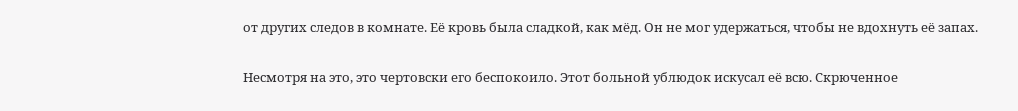от других следов в комнате. Её кровь была сладкой, как мёд. Он не мог удержаться, чтобы не вдохнуть её запах.

Несмотря на это, это чертовски его беспокоило. Этот больной ублюдок искусал её всю. Скрюченное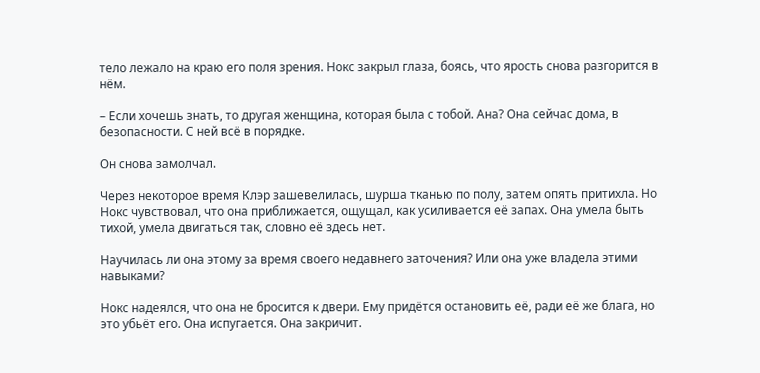тело лежало на краю его поля зрения. Нокс закрыл глаза, боясь, что ярость снова разгорится в нём.

– Если хочешь знать, то другая женщина, которая была с тобой. Ана? Она сейчас дома, в безопасности. С ней всё в порядке.

Он снова замолчал.

Через некоторое время Клэр зашевелилась, шурша тканью по полу, затем опять притихла. Но Нокс чувствовал, что она приближается, ощущал, как усиливается её запах. Она умела быть тихой, умела двигаться так, словно её здесь нет.

Научилась ли она этому за время своего недавнего заточения? Или она уже владела этими навыками?

Нокс надеялся, что она не бросится к двери. Ему придётся остановить её, ради её же блага, но это убьёт его. Она испугается. Она закричит.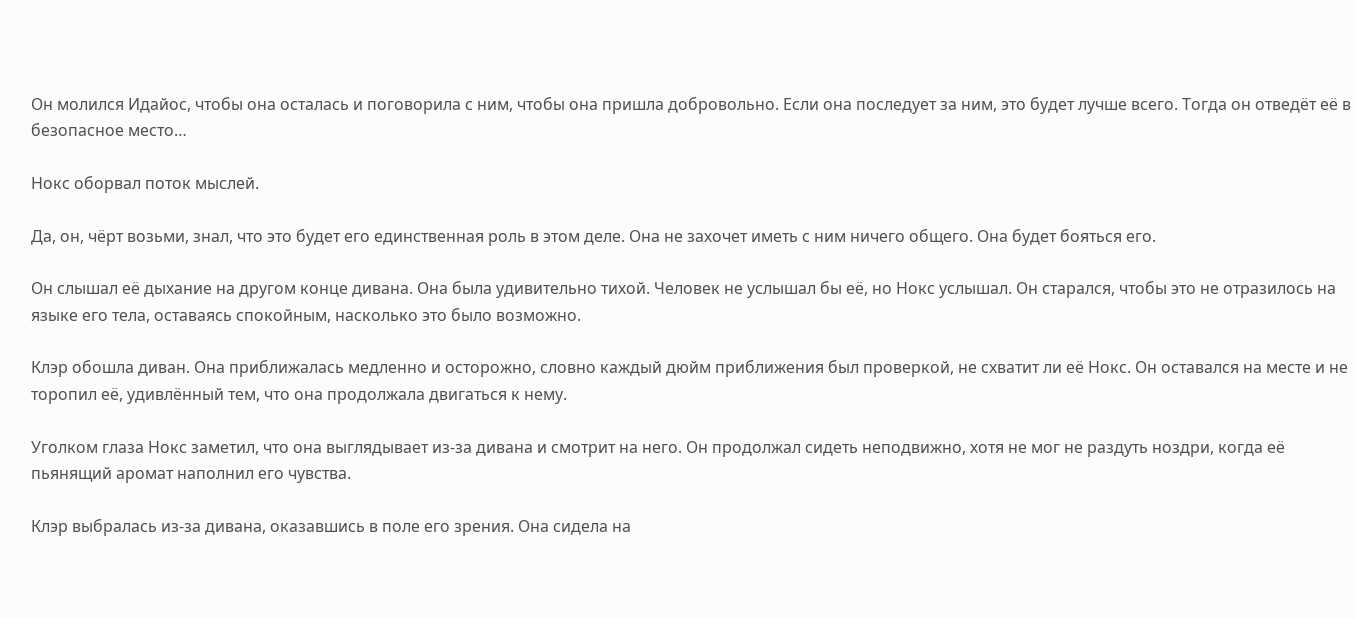Он молился Идайос, чтобы она осталась и поговорила с ним, чтобы она пришла добровольно. Если она последует за ним, это будет лучше всего. Тогда он отведёт её в безопасное место…

Нокс оборвал поток мыслей.

Да, он, чёрт возьми, знал, что это будет его единственная роль в этом деле. Она не захочет иметь с ним ничего общего. Она будет бояться его.

Он слышал её дыхание на другом конце дивана. Она была удивительно тихой. Человек не услышал бы её, но Нокс услышал. Он старался, чтобы это не отразилось на языке его тела, оставаясь спокойным, насколько это было возможно.

Клэр обошла диван. Она приближалась медленно и осторожно, словно каждый дюйм приближения был проверкой, не схватит ли её Нокс. Он оставался на месте и не торопил её, удивлённый тем, что она продолжала двигаться к нему.

Уголком глаза Нокс заметил, что она выглядывает из-за дивана и смотрит на него. Он продолжал сидеть неподвижно, хотя не мог не раздуть ноздри, когда её пьянящий аромат наполнил его чувства.

Клэр выбралась из-за дивана, оказавшись в поле его зрения. Она сидела на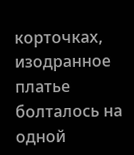корточках, изодранное платье болталось на одной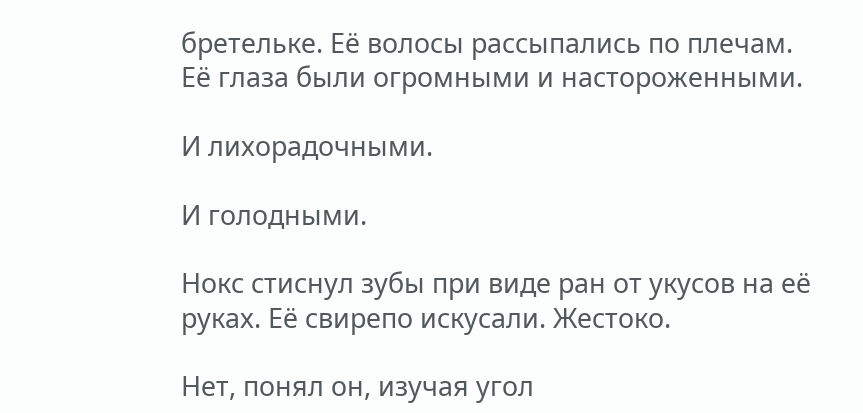бретельке. Её волосы рассыпались по плечам. Её глаза были огромными и настороженными.

И лихорадочными.

И голодными.

Нокс стиснул зубы при виде ран от укусов на её руках. Её свирепо искусали. Жестоко.

Нет, понял он, изучая угол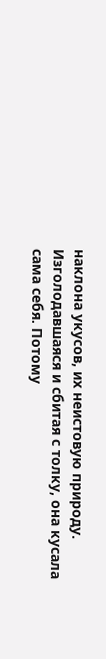наклона укусов, их неистовую природу. Изголодавшаяся и сбитая с толку, она кусала сама себя. Потому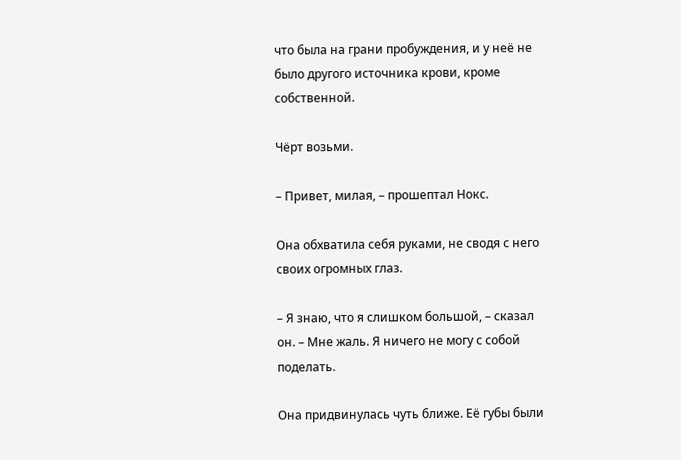что была на грани пробуждения, и у неё не было другого источника крови, кроме собственной.

Чёрт возьми.

– Привет, милая, – прошептал Нокс.

Она обхватила себя руками, не сводя с него своих огромных глаз.

– Я знаю, что я слишком большой, – сказал он. – Мне жаль. Я ничего не могу с собой поделать.

Она придвинулась чуть ближе. Её губы были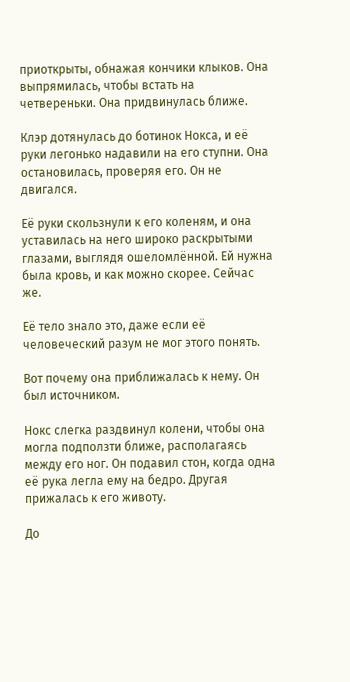приоткрыты, обнажая кончики клыков. Она выпрямилась, чтобы встать на четвереньки. Она придвинулась ближе.

Клэр дотянулась до ботинок Нокса, и её руки легонько надавили на его ступни. Она остановилась, проверяя его. Он не двигался.

Её руки скользнули к его коленям, и она уставилась на него широко раскрытыми глазами, выглядя ошеломлённой. Ей нужна была кровь, и как можно скорее. Сейчас же.

Её тело знало это, даже если её человеческий разум не мог этого понять.

Вот почему она приближалась к нему. Он был источником.

Нокс слегка раздвинул колени, чтобы она могла подползти ближе, располагаясь между его ног. Он подавил стон, когда одна её рука легла ему на бедро. Другая прижалась к его животу.

До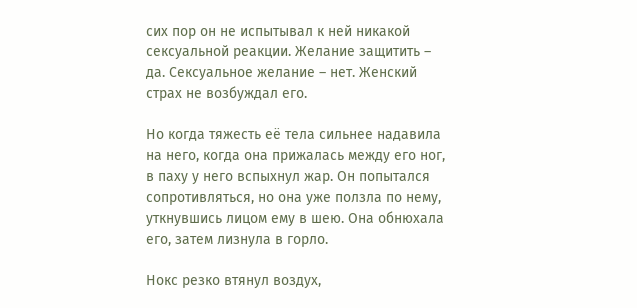сих пор он не испытывал к ней никакой сексуальной реакции. Желание защитить – да. Сексуальное желание – нет. Женский страх не возбуждал его.

Но когда тяжесть её тела сильнее надавила на него, когда она прижалась между его ног, в паху у него вспыхнул жар. Он попытался сопротивляться, но она уже ползла по нему, уткнувшись лицом ему в шею. Она обнюхала его, затем лизнула в горло.

Нокс резко втянул воздух,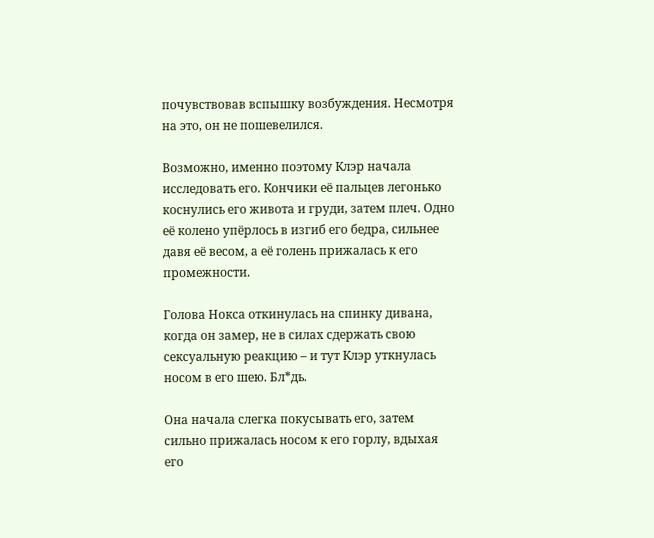почувствовав вспышку возбуждения. Несмотря на это, он не пошевелился.

Возможно, именно поэтому Клэр начала исследовать его. Кончики её пальцев легонько коснулись его живота и груди, затем плеч. Одно её колено упёрлось в изгиб его бедра, сильнее давя её весом, а её голень прижалась к его промежности.

Голова Нокса откинулась на спинку дивана, когда он замер, не в силах сдержать свою сексуальную реакцию – и тут Клэр уткнулась носом в его шею. Бл*дь.

Она начала слегка покусывать его, затем сильно прижалась носом к его горлу, вдыхая его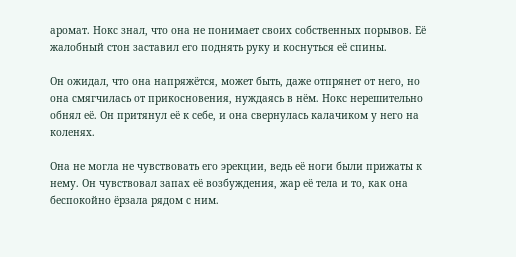аромат. Нокс знал, что она не понимает своих собственных порывов. Её жалобный стон заставил его поднять руку и коснуться её спины.

Он ожидал, что она напряжётся, может быть, даже отпрянет от него, но она смягчилась от прикосновения, нуждаясь в нём. Нокс нерешительно обнял её. Он притянул её к себе, и она свернулась калачиком у него на коленях.

Она не могла не чувствовать его эрекции, ведь её ноги были прижаты к нему. Он чувствовал запах её возбуждения, жар её тела и то, как она беспокойно ёрзала рядом с ним.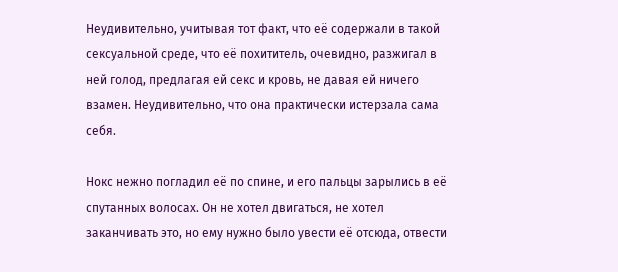Неудивительно, учитывая тот факт, что её содержали в такой сексуальной среде, что её похититель, очевидно, разжигал в ней голод, предлагая ей секс и кровь, не давая ей ничего взамен. Неудивительно, что она практически истерзала сама себя.

Нокс нежно погладил её по спине, и его пальцы зарылись в её спутанных волосах. Он не хотел двигаться, не хотел заканчивать это, но ему нужно было увести её отсюда, отвести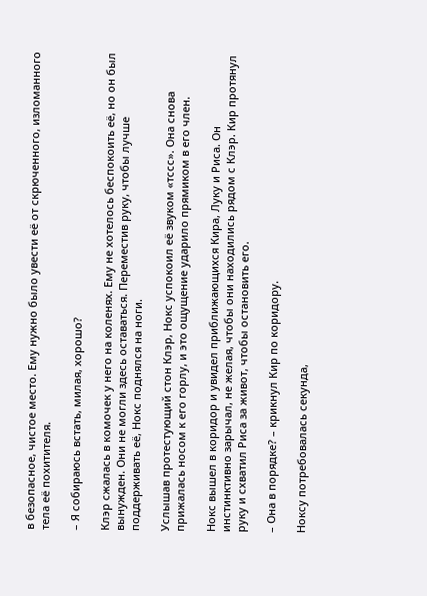в безопасное, чистое место. Ему нужно было увести её от скрюченного, изломанного тела её похитителя.

– Я собираюсь встать, милая, хорошо?

Клэр сжалась в комочек у него на коленях. Ему не хотелось беспокоить её, но он был вынужден. Они не могли здесь оставаться. Переместив руку, чтобы лучше поддерживать её, Нокс поднялся на ноги.

Услышав протестующий стон Клэр, Нокс успокоил её звуком «тссс». Она снова прижалась носом к его горлу, и это ощущение ударило прямиком в его член.

Нокс вышел в коридор и увидел приближающихся Кира, Луку и Риса. Он инстинктивно зарычал, не желая, чтобы они находились рядом с Клэр. Кир протянул руку и схватил Риса за живот, чтобы остановить его.

– Она в порядке? – крикнул Кир по коридору.

Ноксу потребовалась секунда,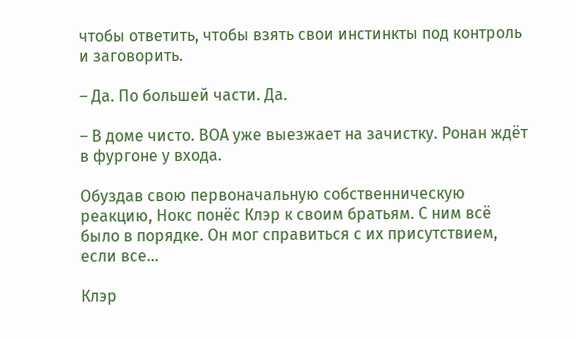чтобы ответить, чтобы взять свои инстинкты под контроль и заговорить.

– Да. По большей части. Да.

– В доме чисто. ВОА уже выезжает на зачистку. Ронан ждёт в фургоне у входа.

Обуздав свою первоначальную собственническую реакцию, Нокс понёс Клэр к своим братьям. С ним всё было в порядке. Он мог справиться с их присутствием, если все…

Клэр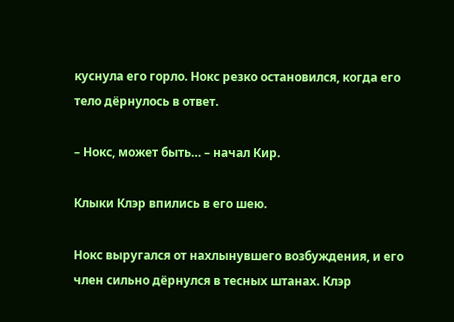куснула его горло. Нокс резко остановился, когда его тело дёрнулось в ответ.

– Нокс, может быть… – начал Кир.

Клыки Клэр впились в его шею.

Нокс выругался от нахлынувшего возбуждения, и его член сильно дёрнулся в тесных штанах. Клэр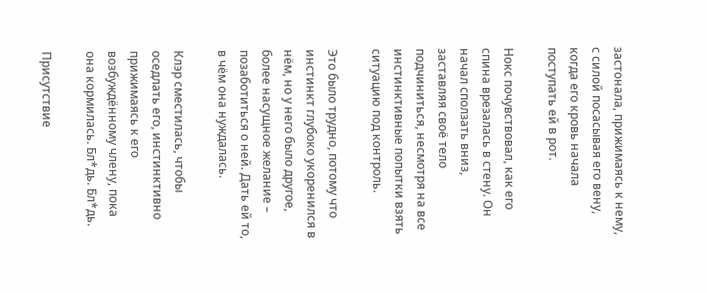застонала, прижимаясь к нему, с силой посасывая его вену, когда его кровь начала поступать ей в рот.

Нокс почувствовал, как его спина врезалась в стену. Он начал сползать вниз, заставляя своё тело подчиниться, несмотря на все инстинктивные попытки взять ситуацию под контроль.

Это было трудно, потому что инстинкт глубоко укоренился в нём, но у него было другое, более насущное желание – позаботиться о ней. Дать ей то, в чём она нуждалась.

Клэр сместилась, чтобы оседлать его, инстинктивно прижимаясь к его возбуждённому члену, пока она кормилась. Бл*дь. Бл*дь.

Присутствие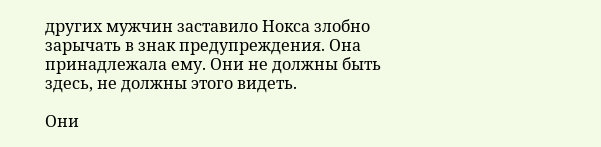других мужчин заставило Нокса злобно зарычать в знак предупреждения. Она принадлежала ему. Они не должны быть здесь, не должны этого видеть.

Они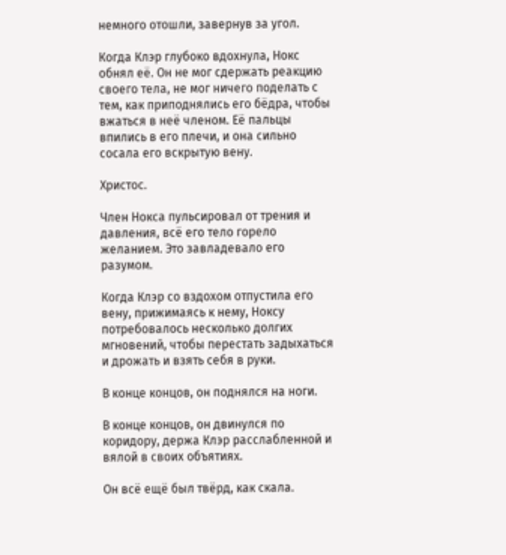немного отошли, завернув за угол.

Когда Клэр глубоко вдохнула, Нокс обнял её. Он не мог сдержать реакцию своего тела, не мог ничего поделать с тем, как приподнялись его бёдра, чтобы вжаться в неё членом. Её пальцы впились в его плечи, и она сильно сосала его вскрытую вену.

Христос.

Член Нокса пульсировал от трения и давления, всё его тело горело желанием. Это завладевало его разумом.

Когда Клэр со вздохом отпустила его вену, прижимаясь к нему, Ноксу потребовалось несколько долгих мгновений, чтобы перестать задыхаться и дрожать и взять себя в руки.

В конце концов, он поднялся на ноги.

В конце концов, он двинулся по коридору, держа Клэр расслабленной и вялой в своих объятиях.

Он всё ещё был твёрд, как скала.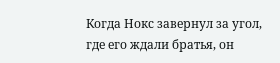Когда Нокс завернул за угол, где его ждали братья, он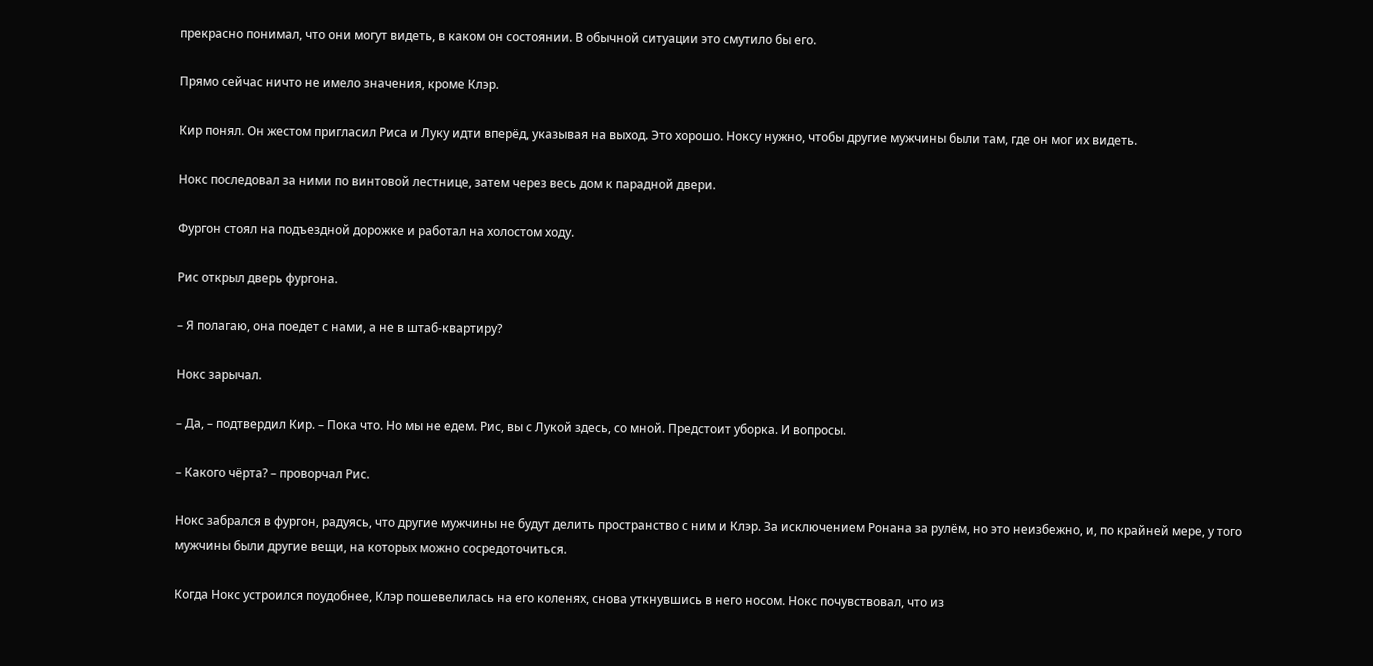прекрасно понимал, что они могут видеть, в каком он состоянии. В обычной ситуации это смутило бы его.

Прямо сейчас ничто не имело значения, кроме Клэр.

Кир понял. Он жестом пригласил Риса и Луку идти вперёд, указывая на выход. Это хорошо. Ноксу нужно, чтобы другие мужчины были там, где он мог их видеть.

Нокс последовал за ними по винтовой лестнице, затем через весь дом к парадной двери.

Фургон стоял на подъездной дорожке и работал на холостом ходу.

Рис открыл дверь фургона.

– Я полагаю, она поедет с нами, а не в штаб-квартиру?

Нокс зарычал.

– Да, – подтвердил Кир. – Пока что. Но мы не едем. Рис, вы с Лукой здесь, со мной. Предстоит уборка. И вопросы.

– Какого чёрта? – проворчал Рис.

Нокс забрался в фургон, радуясь, что другие мужчины не будут делить пространство с ним и Клэр. За исключением Ронана за рулём, но это неизбежно, и, по крайней мере, у того мужчины были другие вещи, на которых можно сосредоточиться.

Когда Нокс устроился поудобнее, Клэр пошевелилась на его коленях, снова уткнувшись в него носом. Нокс почувствовал, что из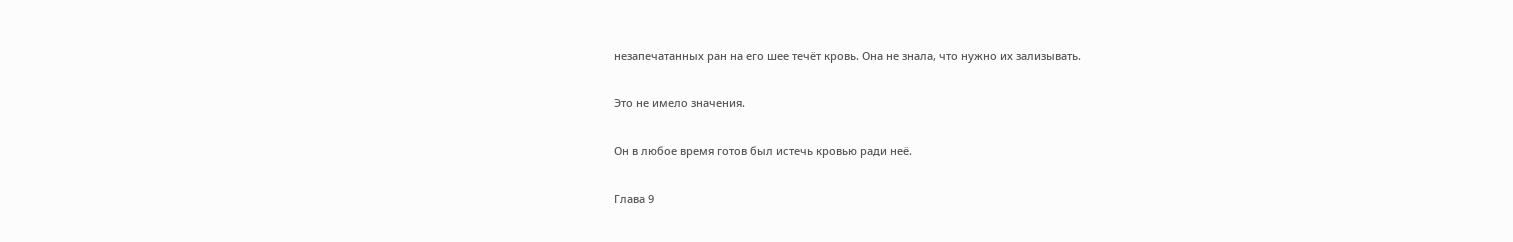незапечатанных ран на его шее течёт кровь. Она не знала, что нужно их зализывать.

Это не имело значения.

Он в любое время готов был истечь кровью ради неё.

Глава 9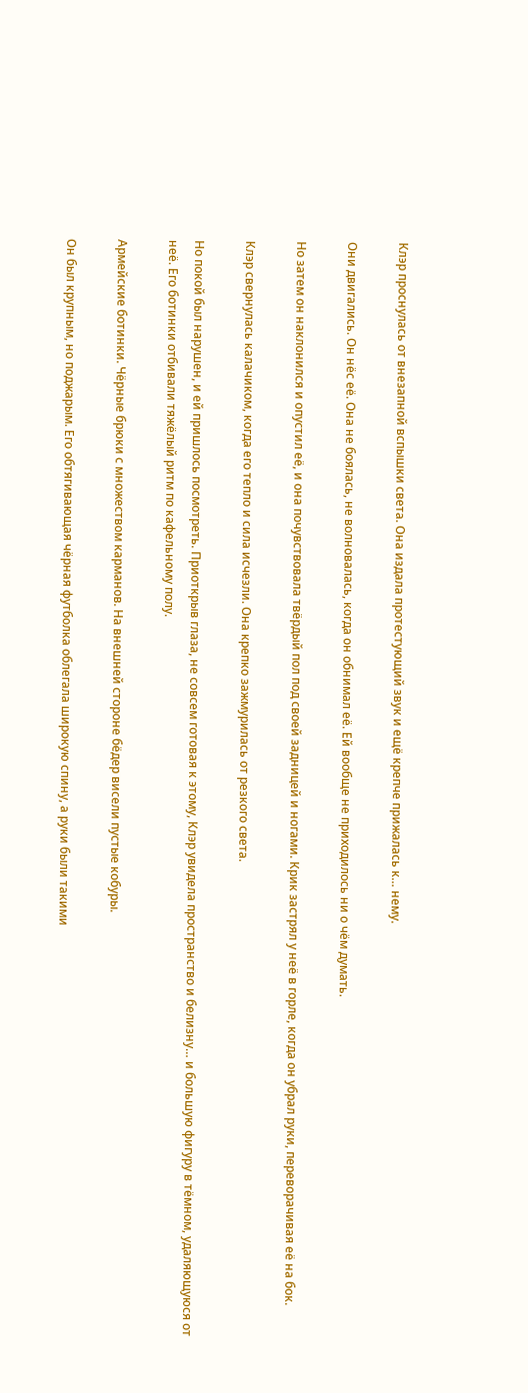Клэр проснулась от внезапной вспышки света. Она издала протестующий звук и ещё крепче прижалась к… нему.

Они двигались. Он нёс её. Она не боялась, не волновалась, когда он обнимал её. Ей вообще не приходилось ни о чём думать.

Но затем он наклонился и опустил её, и она почувствовала твёрдый пол под своей задницей и ногами. Крик застрял у неё в горле, когда он убрал руки, переворачивая её на бок.

Клэр свернулась калачиком, когда его тепло и сила исчезли. Она крепко зажмурилась от резкого света.

Но покой был нарушен, и ей пришлось посмотреть. Приоткрыв глаза, не совсем готовая к этому, Клэр увидела пространство и белизну… и большую фигуру в тёмном, удаляющуюся от неё. Его ботинки отбивали тяжёлый ритм по кафельному полу.

Армейские ботинки. Чёрные брюки с множеством карманов. На внешней стороне бёдер висели пустые кобуры.

Он был крупным, но поджарым. Его обтягивающая чёрная футболка облегала широкую спину, а руки были такими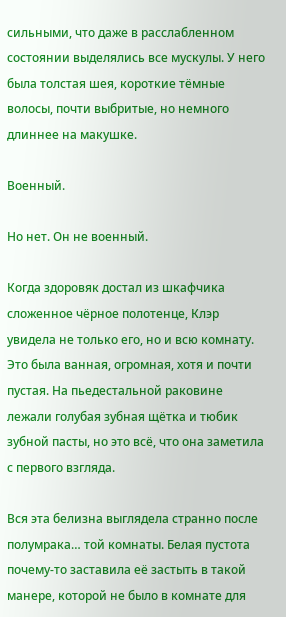сильными, что даже в расслабленном состоянии выделялись все мускулы. У него была толстая шея, короткие тёмные волосы, почти выбритые, но немного длиннее на макушке.

Военный.

Но нет. Он не военный.

Когда здоровяк достал из шкафчика сложенное чёрное полотенце, Клэр увидела не только его, но и всю комнату. Это была ванная, огромная, хотя и почти пустая. На пьедестальной раковине лежали голубая зубная щётка и тюбик зубной пасты, но это всё, что она заметила с первого взгляда.

Вся эта белизна выглядела странно после полумрака… той комнаты. Белая пустота почему-то заставила её застыть в такой манере, которой не было в комнате для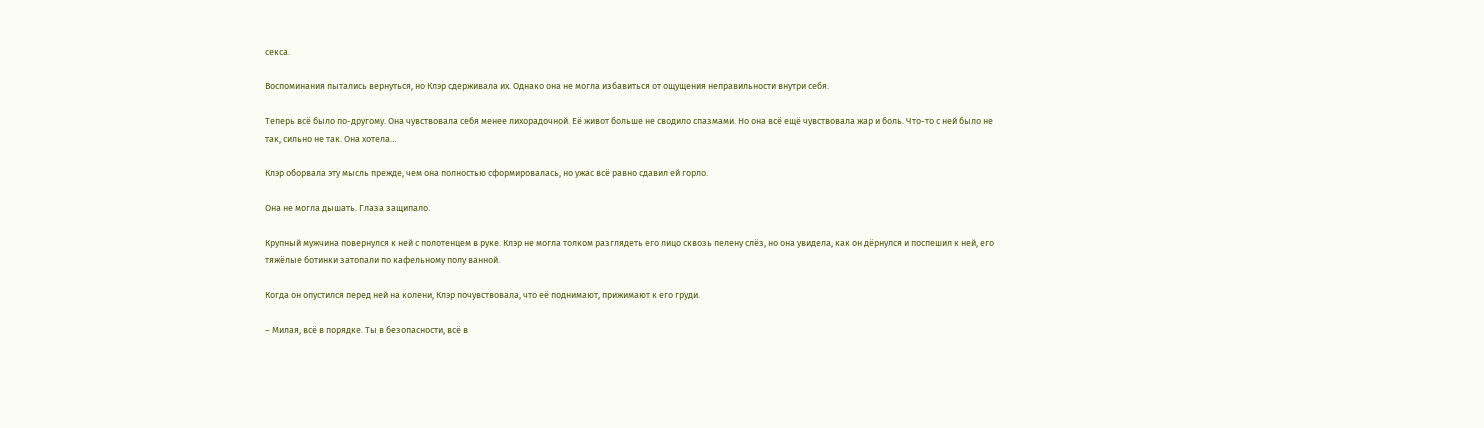секса.

Воспоминания пытались вернуться, но Клэр сдерживала их. Однако она не могла избавиться от ощущения неправильности внутри себя.

Теперь всё было по-другому. Она чувствовала себя менее лихорадочной. Её живот больше не сводило спазмами. Но она всё ещё чувствовала жар и боль. Что-то с ней было не так, сильно не так. Она хотела…

Клэр оборвала эту мысль прежде, чем она полностью сформировалась, но ужас всё равно сдавил ей горло.

Она не могла дышать. Глаза защипало.

Крупный мужчина повернулся к ней с полотенцем в руке. Клэр не могла толком разглядеть его лицо сквозь пелену слёз, но она увидела, как он дёрнулся и поспешил к ней, его тяжёлые ботинки затопали по кафельному полу ванной.

Когда он опустился перед ней на колени, Клэр почувствовала, что её поднимают, прижимают к его груди.

– Милая, всё в порядке. Ты в безопасности, всё в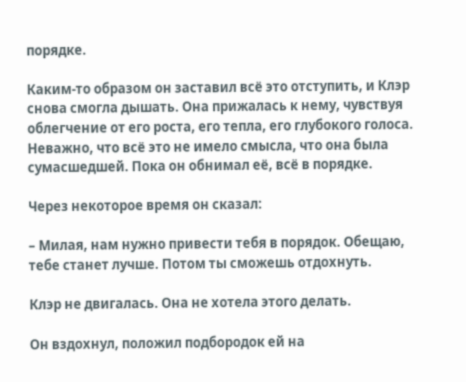порядке.

Каким-то образом он заставил всё это отступить, и Клэр снова смогла дышать. Она прижалась к нему, чувствуя облегчение от его роста, его тепла, его глубокого голоса. Неважно, что всё это не имело смысла, что она была сумасшедшей. Пока он обнимал её, всё в порядке.

Через некоторое время он сказал:

– Милая, нам нужно привести тебя в порядок. Обещаю, тебе станет лучше. Потом ты сможешь отдохнуть.

Клэр не двигалась. Она не хотела этого делать.

Он вздохнул, положил подбородок ей на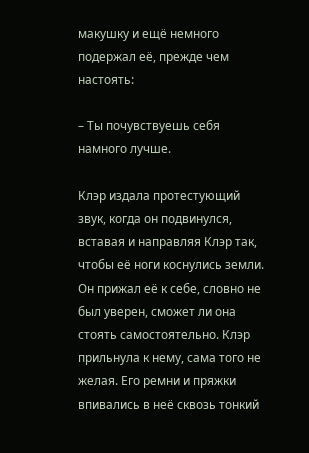макушку и ещё немного подержал её, прежде чем настоять:

– Ты почувствуешь себя намного лучше.

Клэр издала протестующий звук, когда он подвинулся, вставая и направляя Клэр так, чтобы её ноги коснулись земли. Он прижал её к себе, словно не был уверен, сможет ли она стоять самостоятельно. Клэр прильнула к нему, сама того не желая. Его ремни и пряжки впивались в неё сквозь тонкий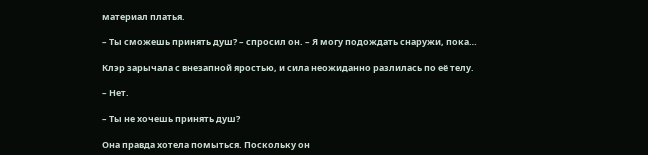материал платья.

– Ты сможешь принять душ? – спросил он. – Я могу подождать снаружи, пока…

Клэр зарычала с внезапной яростью, и сила неожиданно разлилась по её телу.

– Нет.

– Ты не хочешь принять душ?

Она правда хотела помыться. Поскольку он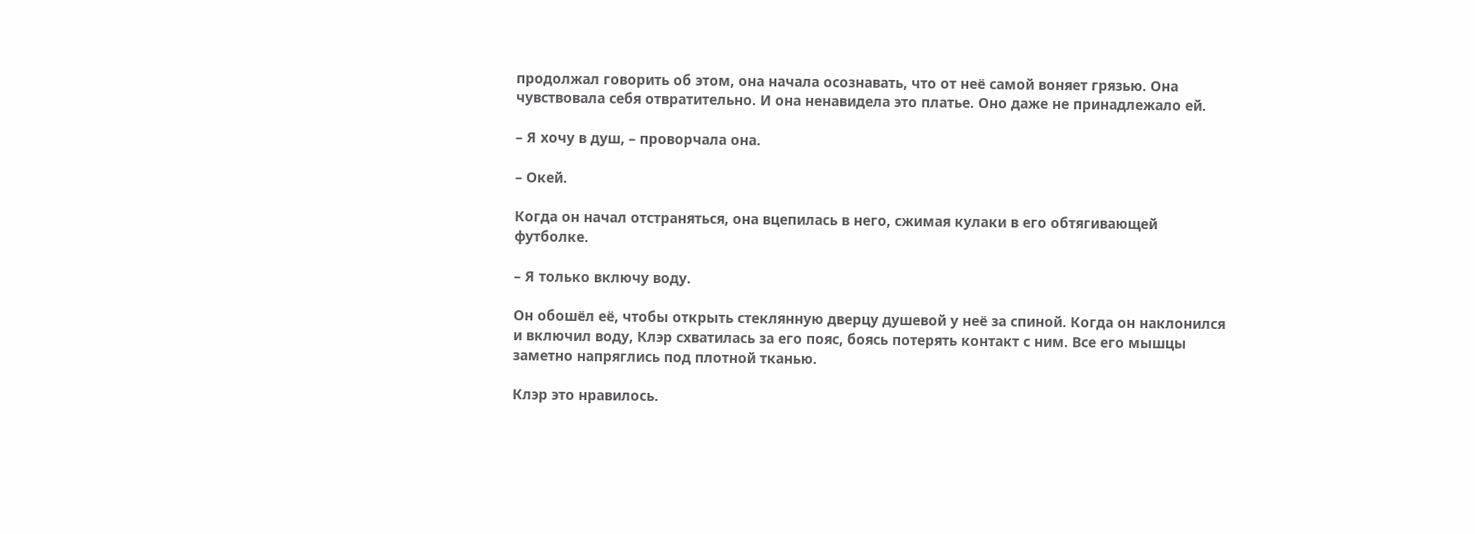продолжал говорить об этом, она начала осознавать, что от неё самой воняет грязью. Она чувствовала себя отвратительно. И она ненавидела это платье. Оно даже не принадлежало ей.

– Я хочу в душ, – проворчала она.

– Окей.

Когда он начал отстраняться, она вцепилась в него, сжимая кулаки в его обтягивающей футболке.

– Я только включу воду.

Он обошёл её, чтобы открыть стеклянную дверцу душевой у неё за спиной. Когда он наклонился и включил воду, Клэр схватилась за его пояс, боясь потерять контакт с ним. Все его мышцы заметно напряглись под плотной тканью.

Клэр это нравилось.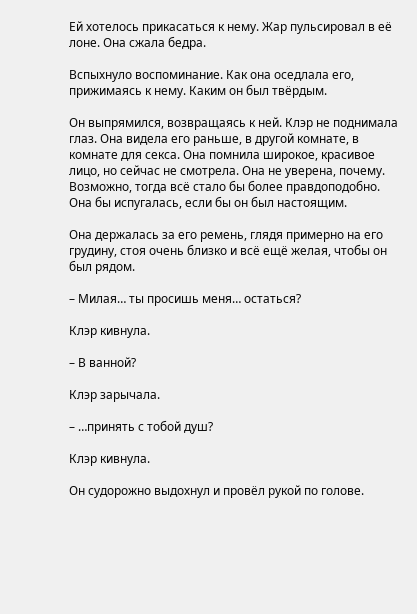Ей хотелось прикасаться к нему. Жар пульсировал в её лоне. Она сжала бедра.

Вспыхнуло воспоминание. Как она оседлала его, прижимаясь к нему. Каким он был твёрдым.

Он выпрямился, возвращаясь к ней. Клэр не поднимала глаз. Она видела его раньше, в другой комнате, в комнате для секса. Она помнила широкое, красивое лицо, но сейчас не смотрела. Она не уверена, почему. Возможно, тогда всё стало бы более правдоподобно. Она бы испугалась, если бы он был настоящим.

Она держалась за его ремень, глядя примерно на его грудину, стоя очень близко и всё ещё желая, чтобы он был рядом.

– Милая… ты просишь меня… остаться?

Клэр кивнула.

– В ванной?

Клэр зарычала.

– …принять с тобой душ?

Клэр кивнула.

Он судорожно выдохнул и провёл рукой по голове.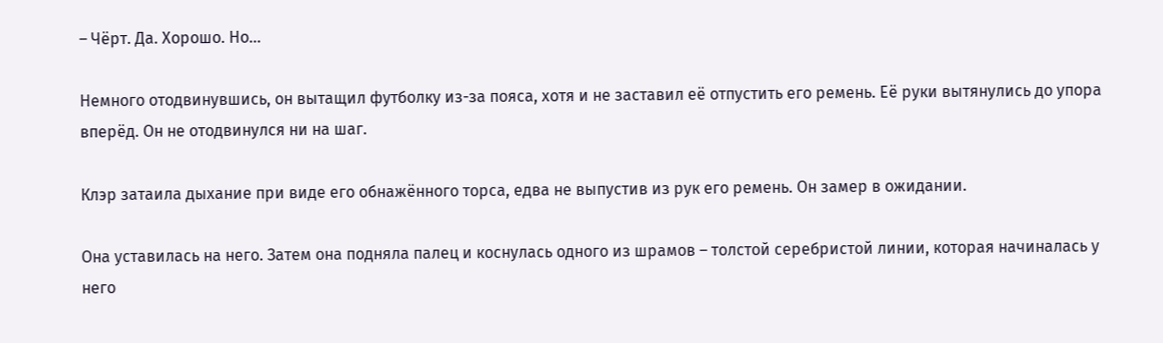– Чёрт. Да. Хорошо. Но…

Немного отодвинувшись, он вытащил футболку из-за пояса, хотя и не заставил её отпустить его ремень. Её руки вытянулись до упора вперёд. Он не отодвинулся ни на шаг.

Клэр затаила дыхание при виде его обнажённого торса, едва не выпустив из рук его ремень. Он замер в ожидании.

Она уставилась на него. Затем она подняла палец и коснулась одного из шрамов – толстой серебристой линии, которая начиналась у него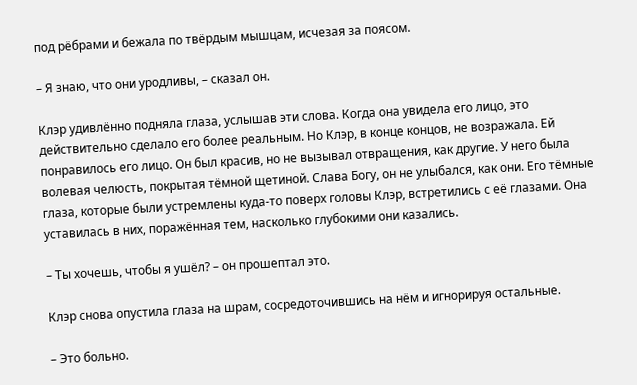под рёбрами и бежала по твёрдым мышцам, исчезая за поясом.

– Я знаю, что они уродливы, – сказал он.

Клэр удивлённо подняла глаза, услышав эти слова. Когда она увидела его лицо, это действительно сделало его более реальным. Но Клэр, в конце концов, не возражала. Ей понравилось его лицо. Он был красив, но не вызывал отвращения, как другие. У него была волевая челюсть, покрытая тёмной щетиной. Слава Богу, он не улыбался, как они. Его тёмные глаза, которые были устремлены куда-то поверх головы Клэр, встретились с её глазами. Она уставилась в них, поражённая тем, насколько глубокими они казались.

– Ты хочешь, чтобы я ушёл? – он прошептал это.

Клэр снова опустила глаза на шрам, сосредоточившись на нём и игнорируя остальные.

– Это больно.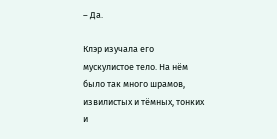– Да.

Клэр изучала его мускулистое тело. На нём было так много шрамов, извилистых и тёмных, тонких и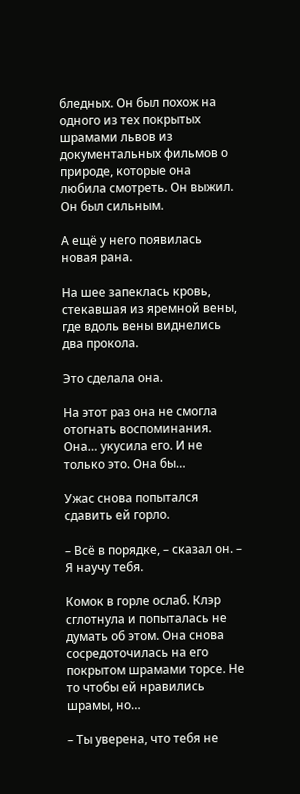бледных. Он был похож на одного из тех покрытых шрамами львов из документальных фильмов о природе, которые она любила смотреть. Он выжил. Он был сильным.

А ещё у него появилась новая рана.

На шее запеклась кровь, стекавшая из яремной вены, где вдоль вены виднелись два прокола.

Это сделала она.

На этот раз она не смогла отогнать воспоминания. Она… укусила его. И не только это. Она бы…

Ужас снова попытался сдавить ей горло.

– Всё в порядке, – сказал он. – Я научу тебя.

Комок в горле ослаб. Клэр сглотнула и попыталась не думать об этом. Она снова сосредоточилась на его покрытом шрамами торсе. Не то чтобы ей нравились шрамы, но…

– Ты уверена, что тебя не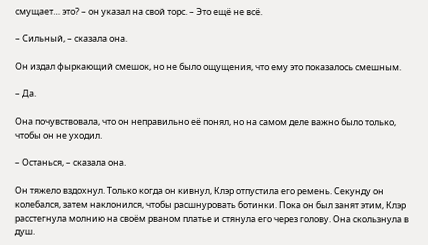смущает… это? – он указал на свой торс. – Это ещё не всё.

– Сильный, – сказала она.

Он издал фыркающий смешок, но не было ощущения, что ему это показалось смешным.

– Да.

Она почувствовала, что он неправильно её понял, но на самом деле важно было только, чтобы он не уходил.

– Останься, – сказала она.

Он тяжело вздохнул. Только когда он кивнул, Клэр отпустила его ремень. Секунду он колебался, затем наклонился, чтобы расшнуровать ботинки. Пока он был занят этим, Клэр расстегнула молнию на своём рваном платье и стянула его через голову. Она скользнула в душ.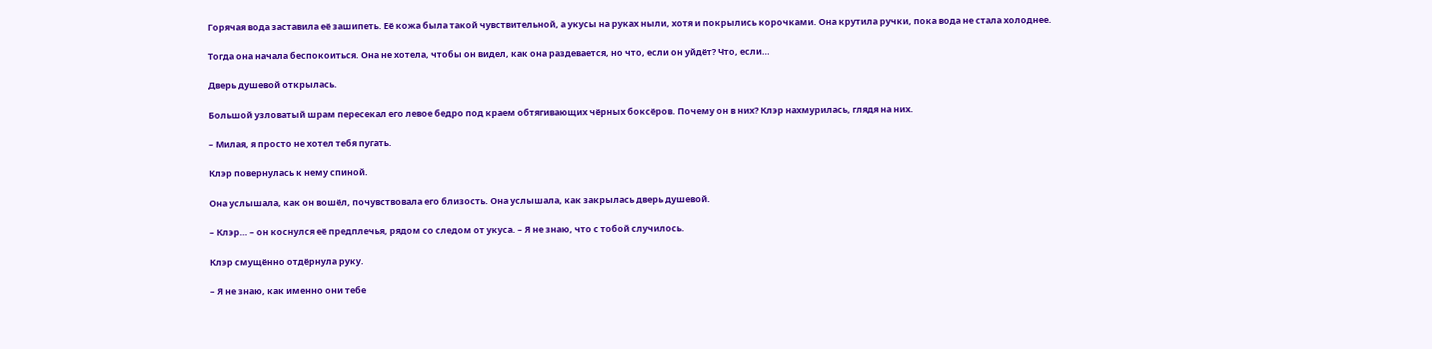Горячая вода заставила её зашипеть. Её кожа была такой чувствительной, а укусы на руках ныли, хотя и покрылись корочками. Она крутила ручки, пока вода не стала холоднее.

Тогда она начала беспокоиться. Она не хотела, чтобы он видел, как она раздевается, но что, если он уйдёт? Что, если…

Дверь душевой открылась.

Большой узловатый шрам пересекал его левое бедро под краем обтягивающих чёрных боксёров. Почему он в них? Клэр нахмурилась, глядя на них.

– Милая, я просто не хотел тебя пугать.

Клэр повернулась к нему спиной.

Она услышала, как он вошёл, почувствовала его близость. Она услышала, как закрылась дверь душевой.

– Клэр… – он коснулся её предплечья, рядом со следом от укуса. – Я не знаю, что с тобой случилось.

Клэр смущённо отдёрнула руку.

– Я не знаю, как именно они тебе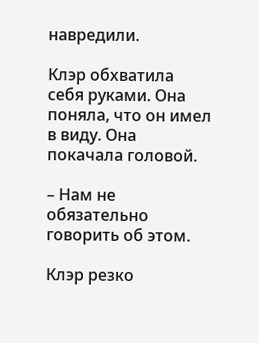навредили.

Клэр обхватила себя руками. Она поняла, что он имел в виду. Она покачала головой.

– Нам не обязательно говорить об этом.

Клэр резко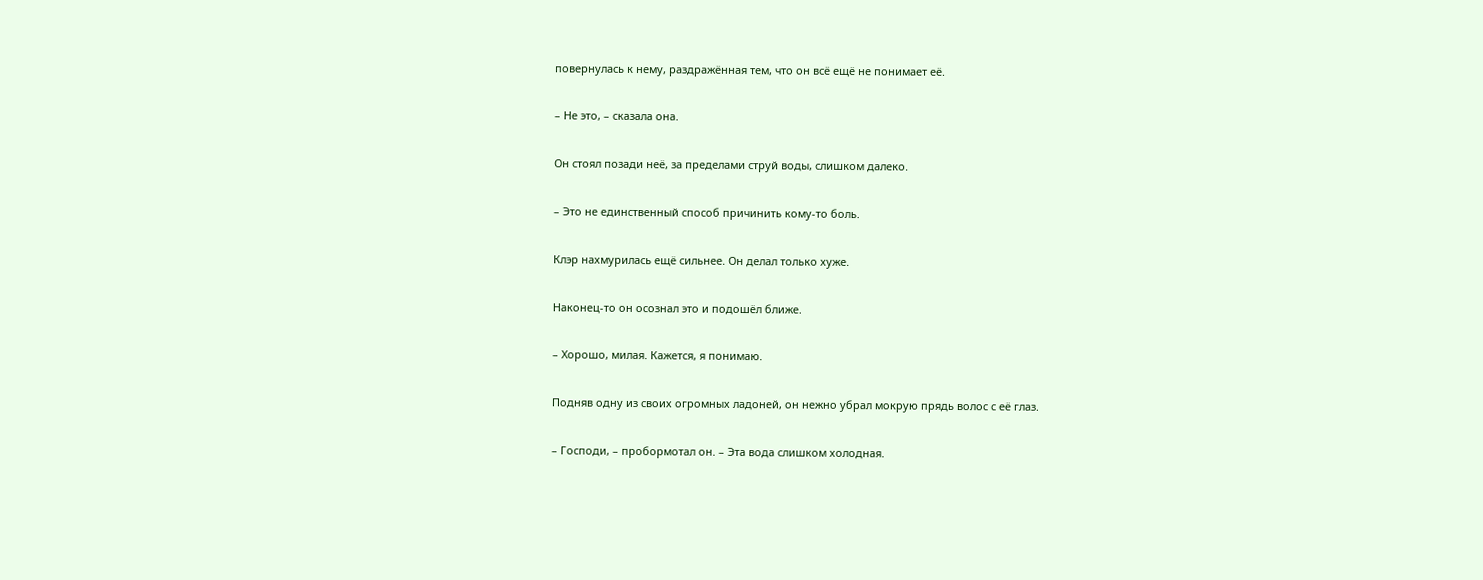повернулась к нему, раздражённая тем, что он всё ещё не понимает её.

– Не это, – сказала она.

Он стоял позади неё, за пределами струй воды, слишком далеко.

– Это не единственный способ причинить кому-то боль.

Клэр нахмурилась ещё сильнее. Он делал только хуже.

Наконец-то он осознал это и подошёл ближе.

– Хорошо, милая. Кажется, я понимаю.

Подняв одну из своих огромных ладоней, он нежно убрал мокрую прядь волос с её глаз.

– Господи, – пробормотал он. – Эта вода слишком холодная.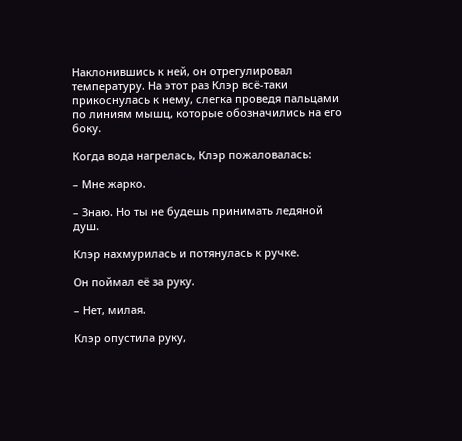Наклонившись к ней, он отрегулировал температуру. На этот раз Клэр всё-таки прикоснулась к нему, слегка проведя пальцами по линиям мышц, которые обозначились на его боку.

Когда вода нагрелась, Клэр пожаловалась:

– Мне жарко.

– Знаю. Но ты не будешь принимать ледяной душ.

Клэр нахмурилась и потянулась к ручке.

Он поймал её за руку.

– Нет, милая.

Клэр опустила руку,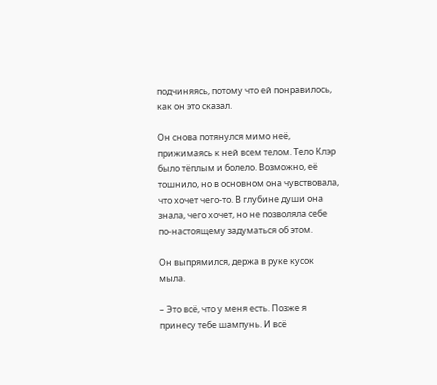подчиняясь, потому что ей понравилось, как он это сказал.

Он снова потянулся мимо неё, прижимаясь к ней всем телом. Тело Клэр было тёплым и болело. Возможно, её тошнило, но в основном она чувствовала, что хочет чего-то. В глубине души она знала, чего хочет, но не позволяла себе по-настоящему задуматься об этом.

Он выпрямился, держа в руке кусок мыла.

– Это всё, что у меня есть. Позже я принесу тебе шампунь. И всё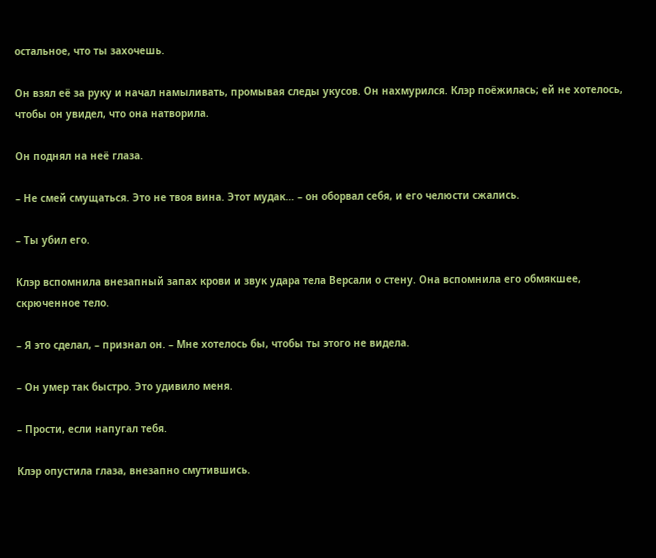остальное, что ты захочешь.

Он взял её за руку и начал намыливать, промывая следы укусов. Он нахмурился. Клэр поёжилась; ей не хотелось, чтобы он увидел, что она натворила.

Он поднял на неё глаза.

– Не смей смущаться. Это не твоя вина. Этот мудак… – он оборвал себя, и его челюсти сжались.

– Ты убил его.

Клэр вспомнила внезапный запах крови и звук удара тела Версали о стену. Она вспомнила его обмякшее, скрюченное тело.

– Я это сделал, – признал он. – Мне хотелось бы, чтобы ты этого не видела.

– Он умер так быстро. Это удивило меня.

– Прости, если напугал тебя.

Клэр опустила глаза, внезапно смутившись.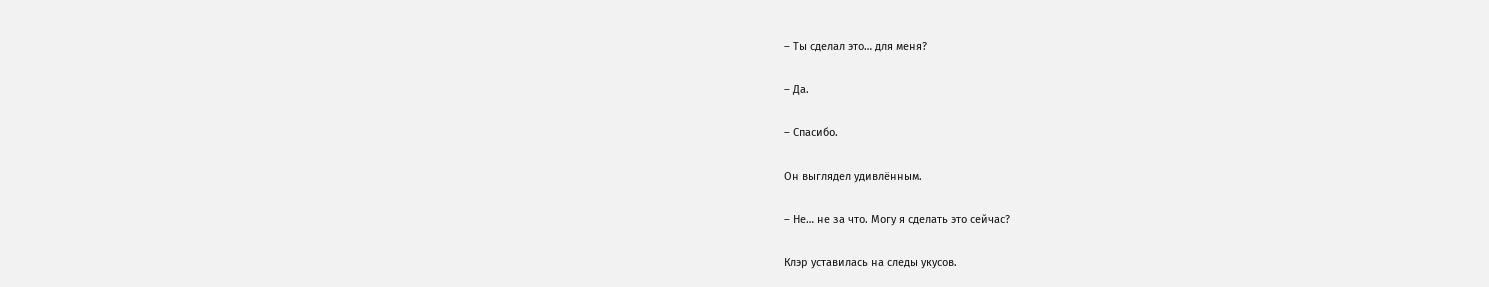– Ты сделал это… для меня?

– Да.

– Спасибо.

Он выглядел удивлённым.

– Не… не за что. Могу я сделать это сейчас?

Клэр уставилась на следы укусов.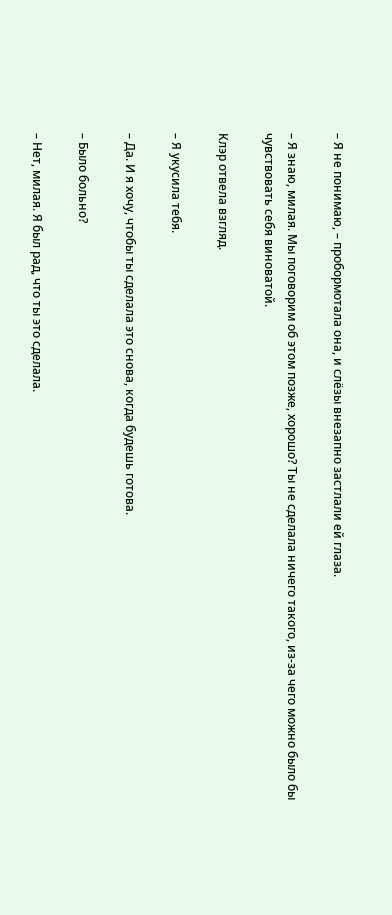– Я не понимаю, – пробормотала она, и слёзы внезапно застлали ей глаза.

– Я знаю, милая. Мы поговорим об этом позже, хорошо? Ты не сделала ничего такого, из-за чего можно было бы чувствовать себя виноватой.

Клэр отвела взгляд.

– Я укусила тебя.

– Да. И я хочу, чтобы ты сделала это снова, когда будешь готова.

– Было больно?

– Нет, милая. Я был рад, что ты это сделала.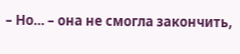– Но… – она не смогла закончить,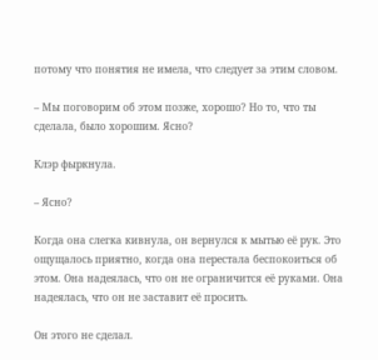потому что понятия не имела, что следует за этим словом.

– Мы поговорим об этом позже, хорошо? Но то, что ты сделала, было хорошим. Ясно?

Клэр фыркнула.

– Ясно?

Когда она слегка кивнула, он вернулся к мытью её рук. Это ощущалось приятно, когда она перестала беспокоиться об этом. Она надеялась, что он не ограничится её руками. Она надеялась, что он не заставит её просить.

Он этого не сделал.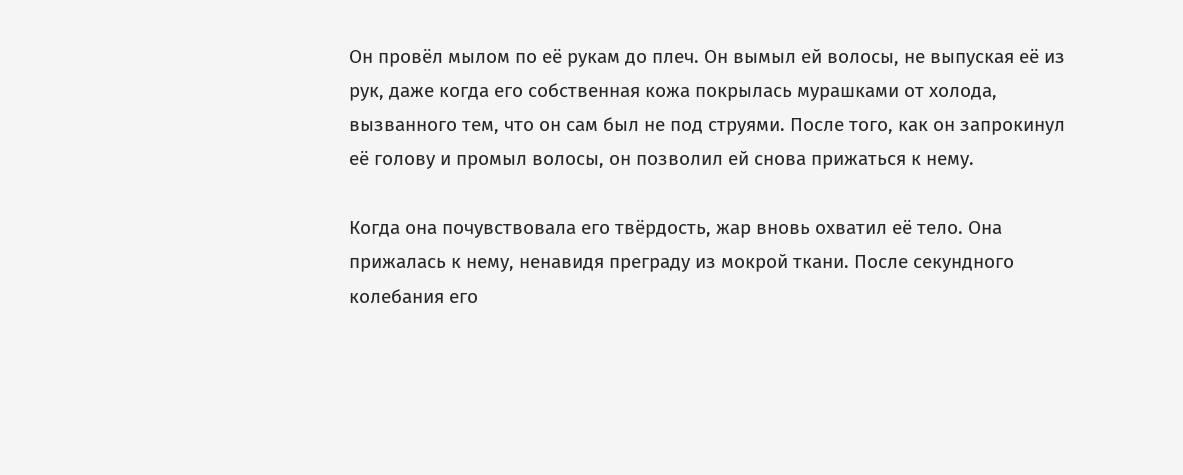Он провёл мылом по её рукам до плеч. Он вымыл ей волосы, не выпуская её из рук, даже когда его собственная кожа покрылась мурашками от холода, вызванного тем, что он сам был не под струями. После того, как он запрокинул её голову и промыл волосы, он позволил ей снова прижаться к нему.

Когда она почувствовала его твёрдость, жар вновь охватил её тело. Она прижалась к нему, ненавидя преграду из мокрой ткани. После секундного колебания его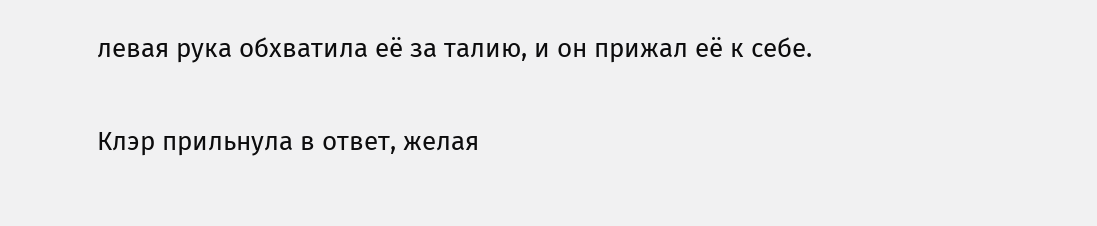левая рука обхватила её за талию, и он прижал её к себе.

Клэр прильнула в ответ, желая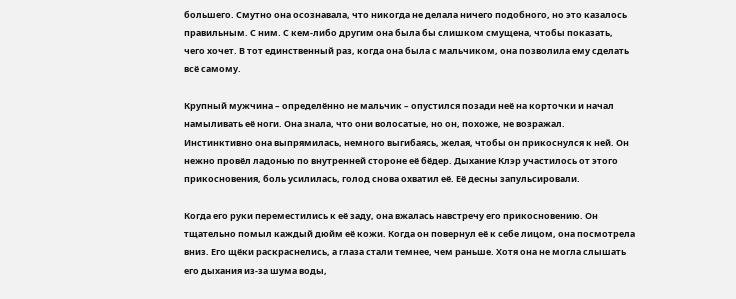большего. Смутно она осознавала, что никогда не делала ничего подобного, но это казалось правильным. С ним. С кем-либо другим она была бы слишком смущена, чтобы показать, чего хочет. В тот единственный раз, когда она была с мальчиком, она позволила ему сделать всё самому.

Крупный мужчина – определённо не мальчик – опустился позади неё на корточки и начал намыливать её ноги. Она знала, что они волосатые, но он, похоже, не возражал. Инстинктивно она выпрямилась, немного выгибаясь, желая, чтобы он прикоснулся к ней. Он нежно провёл ладонью по внутренней стороне её бёдер. Дыхание Клэр участилось от этого прикосновения, боль усилилась, голод снова охватил её. Её десны запульсировали.

Когда его руки переместились к её заду, она вжалась навстречу его прикосновению. Он тщательно помыл каждый дюйм её кожи. Когда он повернул её к себе лицом, она посмотрела вниз. Его щёки раскраснелись, а глаза стали темнее, чем раньше. Хотя она не могла слышать его дыхания из-за шума воды,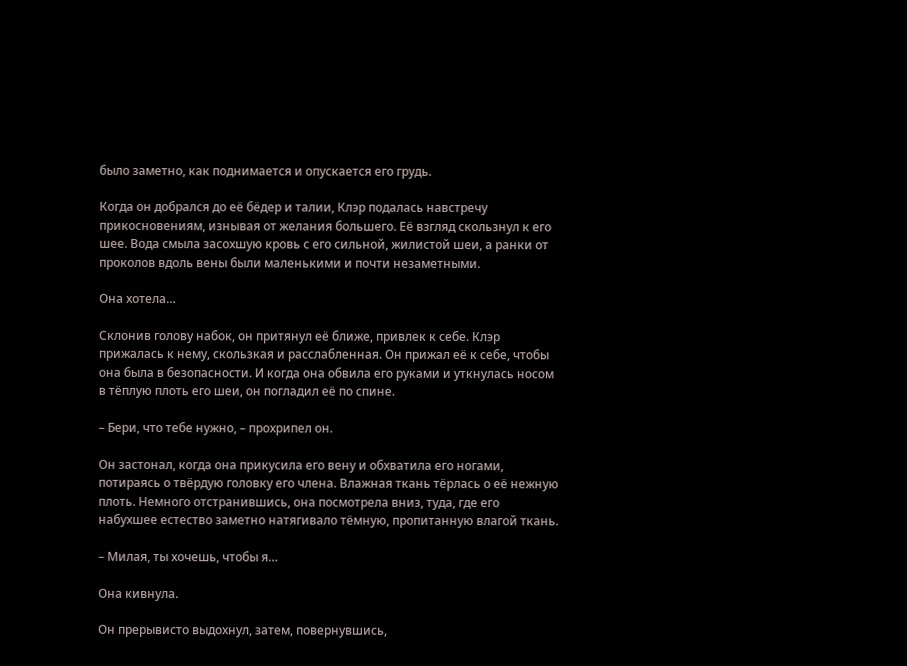было заметно, как поднимается и опускается его грудь.

Когда он добрался до её бёдер и талии, Клэр подалась навстречу прикосновениям, изнывая от желания большего. Её взгляд скользнул к его шее. Вода смыла засохшую кровь с его сильной, жилистой шеи, а ранки от проколов вдоль вены были маленькими и почти незаметными.

Она хотела…

Склонив голову набок, он притянул её ближе, привлек к себе. Клэр прижалась к нему, скользкая и расслабленная. Он прижал её к себе, чтобы она была в безопасности. И когда она обвила его руками и уткнулась носом в тёплую плоть его шеи, он погладил её по спине.

– Бери, что тебе нужно, – прохрипел он.

Он застонал, когда она прикусила его вену и обхватила его ногами, потираясь о твёрдую головку его члена. Влажная ткань тёрлась о её нежную плоть. Немного отстранившись, она посмотрела вниз, туда, где его набухшее естество заметно натягивало тёмную, пропитанную влагой ткань.

– Милая, ты хочешь, чтобы я…

Она кивнула.

Он прерывисто выдохнул, затем, повернувшись,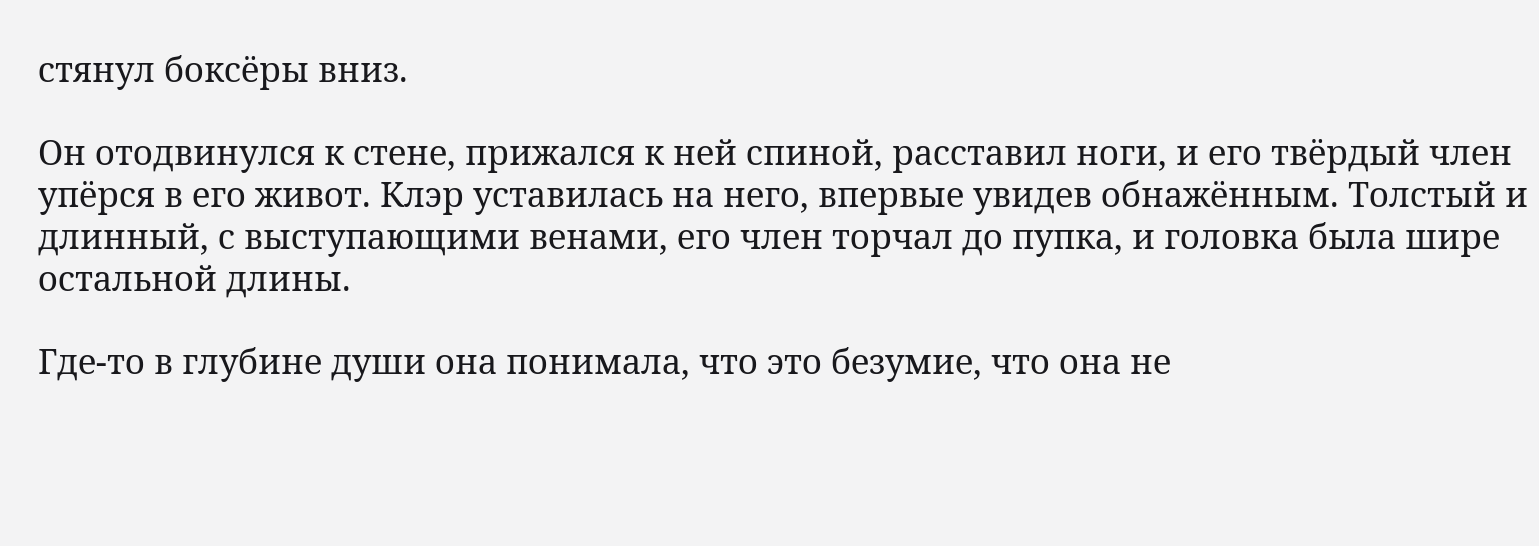стянул боксёры вниз.

Он отодвинулся к стене, прижался к ней спиной, расставил ноги, и его твёрдый член упёрся в его живот. Клэр уставилась на него, впервые увидев обнажённым. Толстый и длинный, с выступающими венами, его член торчал до пупка, и головка была шире остальной длины.

Где-то в глубине души она понимала, что это безумие, что она не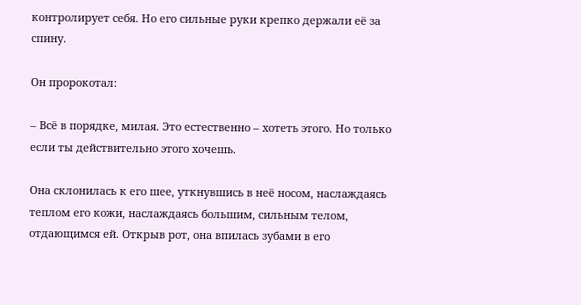контролирует себя. Но его сильные руки крепко держали её за спину.

Он пророкотал:

– Всё в порядке, милая. Это естественно – хотеть этого. Но только если ты действительно этого хочешь.

Она склонилась к его шее, уткнувшись в неё носом, наслаждаясь теплом его кожи, наслаждаясь большим, сильным телом, отдающимся ей. Открыв рот, она впилась зубами в его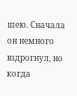шею. Сначала он немного вздрогнул, но когда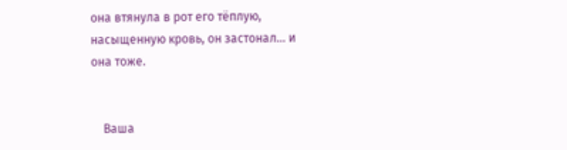она втянула в рот его тёплую, насыщенную кровь, он застонал… и она тоже.


    Ваша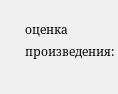оценка произведения: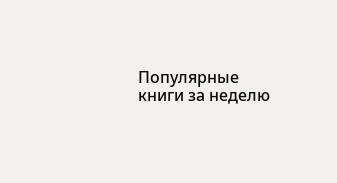Популярные книги за неделю